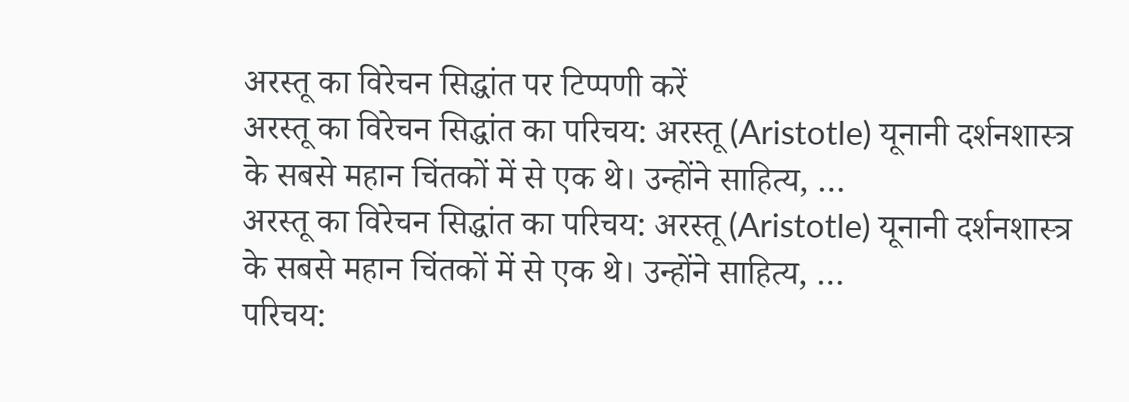अरस्तू का विरेचन सिद्धांत पर टिप्पणी करें
अरस्तू का विरेचन सिद्धांत का परिचय: अरस्तू (Aristotle) यूनानी दर्शनशास्त्र के सबसे महान चिंतकों में से एक थे। उन्होंने साहित्य, …
अरस्तू का विरेचन सिद्धांत का परिचय: अरस्तू (Aristotle) यूनानी दर्शनशास्त्र के सबसे महान चिंतकों में से एक थे। उन्होंने साहित्य, …
परिचय: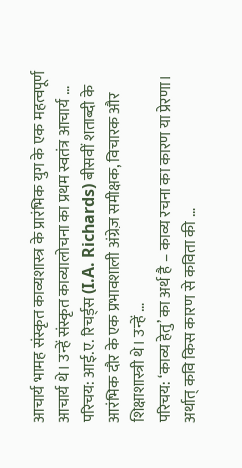आचार्य भामह संस्कृत काव्यशास्त्र के प्रारंभिक युग के एक महत्वपूर्ण आचार्य थे। उन्हें संस्कृत काव्यालोचना का प्रथम स्वतंत्र आचार्य …
परिचय: आई.ए. रिचर्ड्स (I.A. Richards) बीसवीं शताब्दी के आरंभिक दौर के एक प्रभावशाली अंग्रेज़ समीक्षक, विचारक और शिक्षाशास्त्री थे। उन्हें …
परिचय: ‘काव्य हेतु’ का अर्थ है – काव्य रचना का कारण या प्रेरणा। अर्थात् कवि किस कारण से कविता की …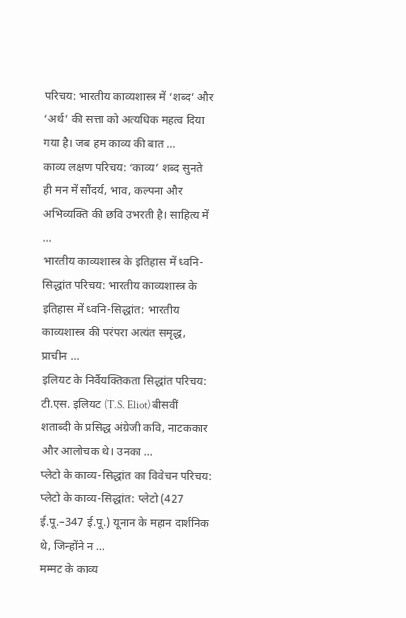परिचय: भारतीय काव्यशास्त्र में ‘शब्द’ और ‘अर्थ’ की सत्ता को अत्यधिक महत्व दिया गया है। जब हम काव्य की बात …
काव्य लक्षण परिचय: ‘काव्य’ शब्द सुनते ही मन में सौंदर्य, भाव, कल्पना और अभिव्यक्ति की छवि उभरती है। साहित्य में …
भारतीय काव्यशास्त्र के इतिहास में ध्वनि-सिद्धांत परिचय: भारतीय काव्यशास्त्र के इतिहास में ध्वनि-सिद्धांत: भारतीय काव्यशास्त्र की परंपरा अत्यंत समृद्ध, प्राचीन …
इलियट के निर्वैयक्तिकता सिद्धांत परिचय: टी.एस. इलियट (T.S. Eliot) बीसवीं शताब्दी के प्रसिद्ध अंग्रेजी कवि, नाटककार और आलोचक थे। उनका …
प्लेटो के काव्य-सिद्धांत का विवेचन परिचय: प्लेटो के काव्य-सिद्धांत: प्लेटो (427 ई.पू.–347 ई.पू.) यूनान के महान दार्शनिक थे, जिन्होंने न …
मम्मट के काव्य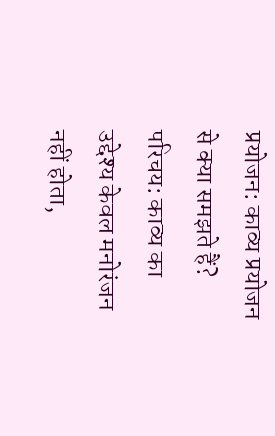प्रयोजन: काव्य प्रयोजन से क्या समझते हैं? परिचय: काव्य का उद्देश्य केवल मनोरंजन नहीं होता,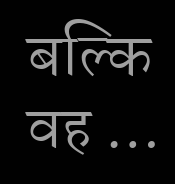बल्कि वह …